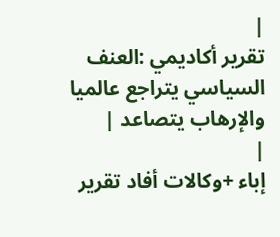|
تقرير أكاديمي :العنف السياسي يتراجع عالميا والإرهاب يتصاعد |
|
إباء +وكالات أفاد تقرير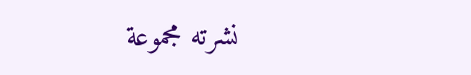نشرته مجموعة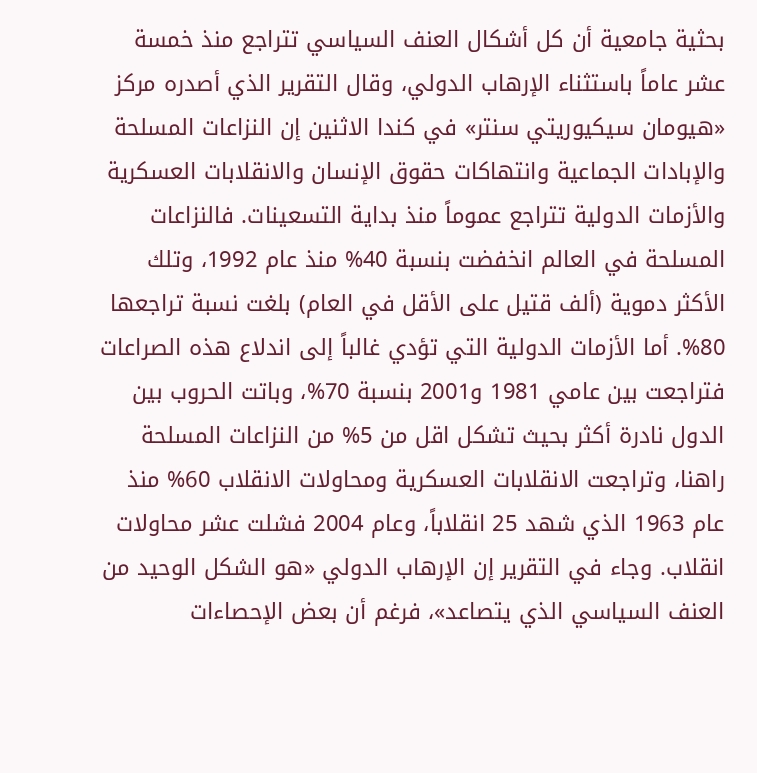بحثية جامعية أن كل أشكال العنف السياسي تتراجع منذ خمسة عشر عاماً باستثناء الإرهاب الدولي، وقال التقرير الذي أصدره مركز «هيومان سيكيوريتي سنتر» في كندا الاثنين إن النزاعات المسلحة والإبادات الجماعية وانتهاكات حقوق الإنسان والانقلابات العسكرية والأزمات الدولية تتراجع عموماً منذ بداية التسعينات. فالنزاعات المسلحة في العالم انخفضت بنسبة 40% منذ عام 1992، وتلك الأكثر دموية (ألف قتيل على الأقل في العام) بلغت نسبة تراجعها 80%. أما الأزمات الدولية التي تؤدي غالباً إلى اندلاع هذه الصراعات فتراجعت بين عامي 1981 و2001 بنسبة 70%، وباتت الحروب بين الدول نادرة أكثر بحيث تشكل اقل من 5% من النزاعات المسلحة راهنا، وتراجعت الانقلابات العسكرية ومحاولات الانقلاب 60% منذ عام 1963 الذي شهد 25 انقلاباً، وعام 2004 فشلت عشر محاولات انقلاب. وجاء في التقرير إن الإرهاب الدولي «هو الشكل الوحيد من العنف السياسي الذي يتصاعد»، فرغم أن بعض الإحصاءات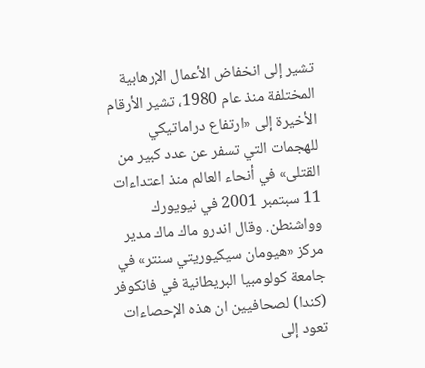تشير إلى انخفاض الأعمال الإرهابية المختلفة منذ عام 1980، تشير الأرقام الأخيرة إلى «ارتفاع دراماتيكي للهجمات التي تسفر عن عدد كبير من القتلى» في أنحاء العالم منذ اعتداءات 11 سبتمبر 2001 في نيويورك وواشنطن. وقال اندرو ماك ماك مدير مركز «هيومان سيكيوريتي سنتر» في جامعة كولومبيا البريطانية في فانكوفر (كندا) لصحافيين ان هذه الإحصاءات تعود إلى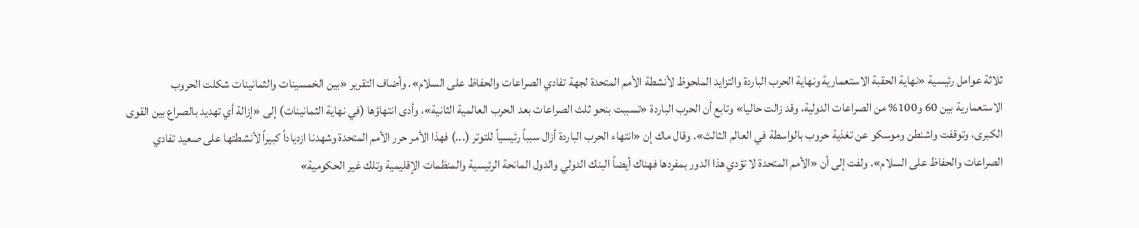ثلاثة عوامل رئيسية «نهاية الحقبة الاستعمارية ونهاية الحرب الباردة والتزايد الملحوظ لأنشطة الأمم المتحدة لجهة تفادي الصراعات والحفاظ على السلام». وأضاف التقرير «بين الخمسينات والثمانينات شكلت الحروب الاستعمارية بين 60 و100% من الصراعات الدولية، وقد زالت حاليا» وتابع أن الحرب الباردة «تسببت بنحو ثلث الصراعات بعد الحرب العالمية الثانية»، وأدى انتهاؤها (في نهاية الثمانينات) إلى «إزالة أي تهديد بالصراع بين القوى الكبرى، وتوقفت واشنطن وموسكو عن تغذية حروب بالواسطة في العالم الثالث». وقال ماك إن «انتهاء الحرب الباردة أزال سبباً رئيسياً للتوتر (...) فهذا الأمر حرر الأمم المتحدة وشهدنا ازدياداً كبيراً لأنشطتها على صعيد تفادي الصراعات والحفاظ على السلام». ولفت إلى أن «الأمم المتحدة لا تؤدي هذا الدور بمفردها فهناك أيضاً البنك الدولي والدول المانحة الرئيسية والمنظمات الإقليمية وتلك غير الحكومية»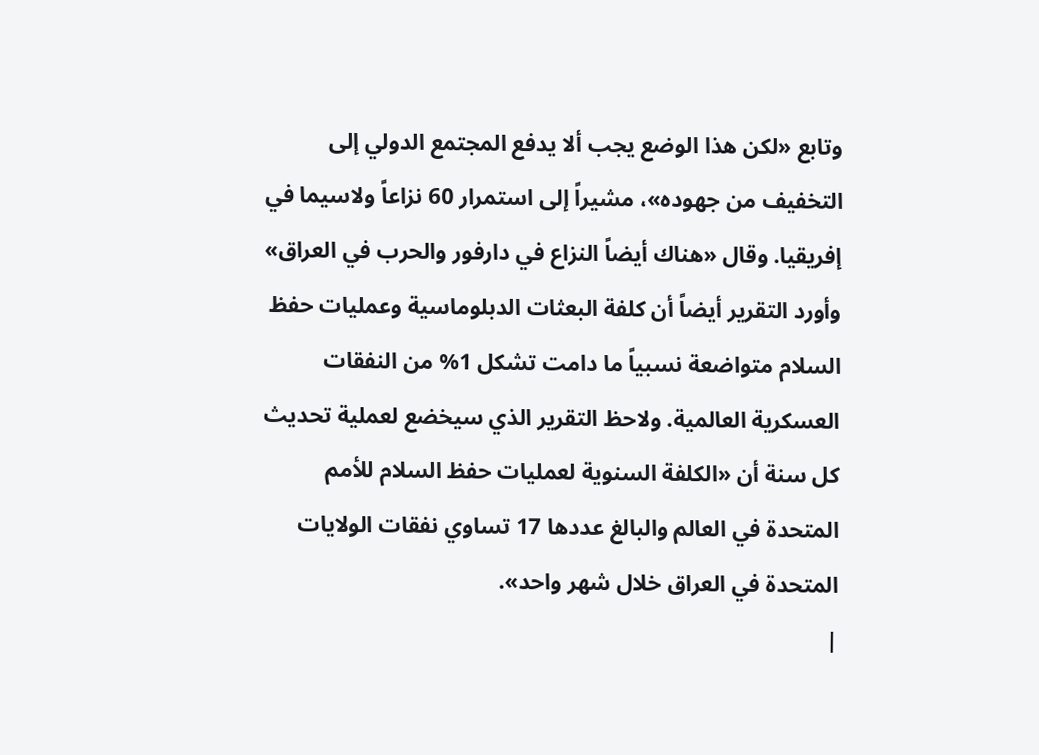وتابع «لكن هذا الوضع يجب ألا يدفع المجتمع الدولي إلى التخفيف من جهوده»، مشيراً إلى استمرار 60 نزاعاً ولاسيما في إفريقيا. وقال «هناك أيضاً النزاع في دارفور والحرب في العراق» وأورد التقرير أيضاً أن كلفة البعثات الدبلوماسية وعمليات حفظ السلام متواضعة نسبياً ما دامت تشكل 1% من النفقات العسكرية العالمية. ولاحظ التقرير الذي سيخضع لعملية تحديث كل سنة أن «الكلفة السنوية لعمليات حفظ السلام للأمم المتحدة في العالم والبالغ عددها 17 تساوي نفقات الولايات المتحدة في العراق خلال شهر واحد».
|